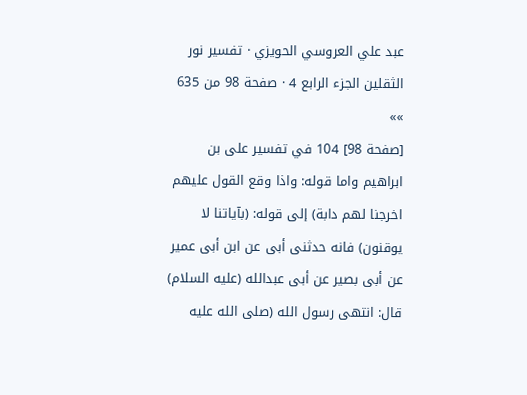عبد علي العروسي الحويزي · تفسير نور الثقلين الجزء الرابع 4 · صفحة 98 من 635
»»
[صفحة 98] 104 في تفسير على بن ابراهيم واما قوله: واذا وقع القول عليهم اخرجنا لهم دابة) إلى قوله: (بآياتنا لا يوقنون) فانه حدثنى أبى عن ابن أبى عمير عن أبى بصير عن أبى عبدالله (عليه السلام) قال: انتهى رسول الله (صلى الله عليه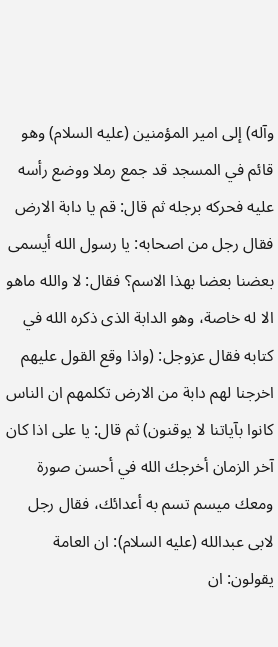وآله) إلى امير المؤمنين (عليه السلام) وهو قائم في المسجد قد جمع رملا ووضع رأسه عليه فحركه برجله ثم قال: قم يا دابة الارض فقال رجل من اصحابه: يا رسول الله أيسمى بعضنا بعضا بهذا الاسم؟ فقال: لا والله ماهو الا له خاصة، وهو الدابة الذى ذكره الله في كتابه فقال عزوجل: (واذا وقع القول عليهم اخرجنا لهم دابة من الارض تكلمهم ان الناس كانوا بآياتنا لا يوقنون) ثم قال: يا على اذا كان آخر الزمان أخرجك الله في أحسن صورة ومعك ميسم تسم به أعدائك، فقال رجل لابى عبدالله (عليه السلام): ان العامة يقولون: ان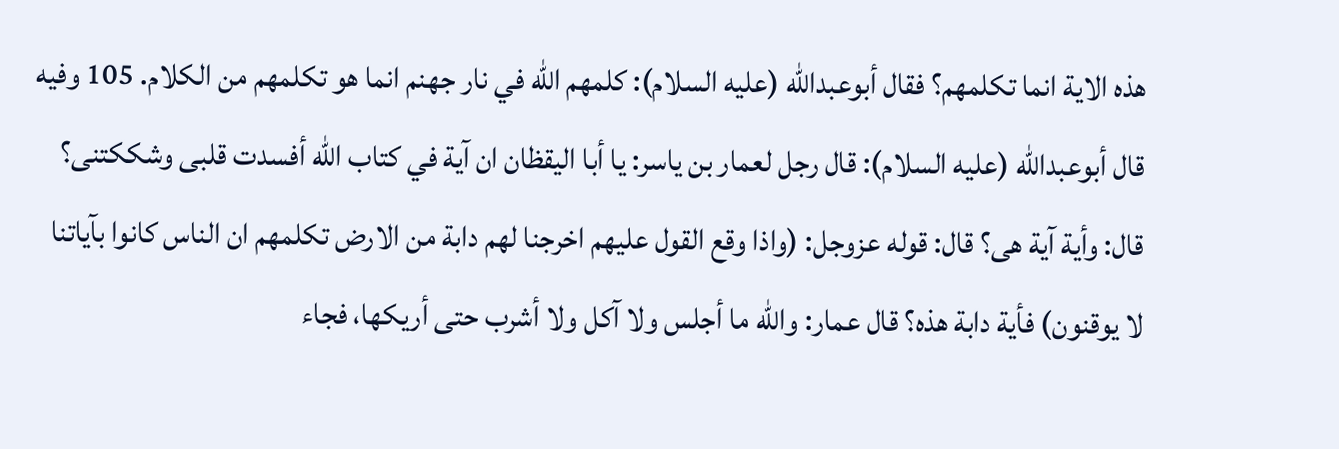هذه الاية انما تكلمهم؟ فقال أبوعبدالله (عليه السلام): كلمهم الله في نار جهنم انما هو تكلمهم من الكلام. 105 وفيه قال أبوعبدالله (عليه السلام): قال رجل لعمار بن ياسر: يا أبا اليقظان ان آية في كتاب الله أفسدت قلبى وشككتنى؟ قال: وأية آية هى؟ قال: قوله عزوجل: (واذا وقع القول عليهم اخرجنا لهم دابة من الارض تكلمهم ان الناس كانوا بآياتنا لا يوقنون) فأية دابة هذه؟ قال عمار: والله ما أجلس ولا آكل ولا أشرب حتى أريكها، فجاء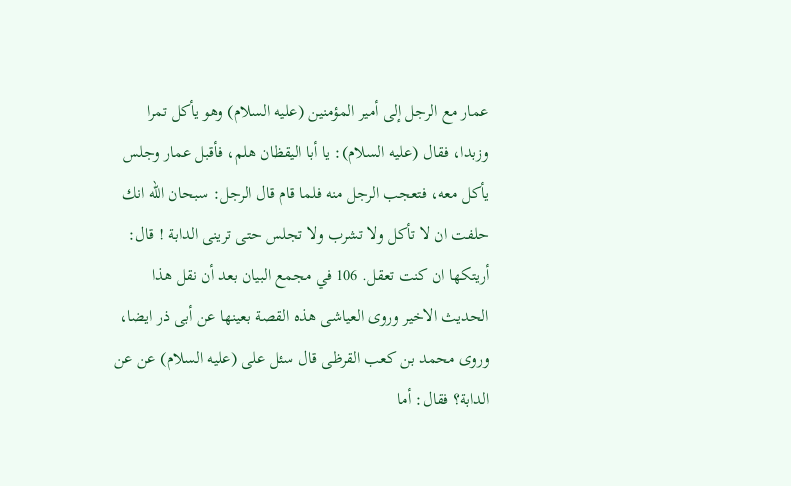عمار مع الرجل إلى أمير المؤمنين (عليه السلام) وهو يأكل تمرا وزبدا، فقال (عليه السلام): يا أبا اليقظان هلم، فأقبل عمار وجلس يأكل معه، فتعجب الرجل منه فلما قام قال الرجل: سبحان الله انك حلفت ان لا تأكل ولا تشرب ولا تجلس حتى ترينى الدابة ! قال: أريتكها ان كنت تعقل. 106 في مجمع البيان بعد أن نقل هذا الحديث الاخير وروى العياشى هذه القصة بعينها عن أبى ذر ايضا، وروى محمد بن كعب القرظى قال سئل على (عليه السلام) عن عن الدابة؟ فقال: أما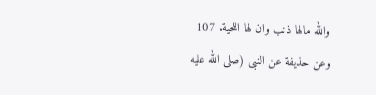والله مالها ذنب وان لها اللحية. 107 وعن حذيفة عن النبى (صلى الله عليه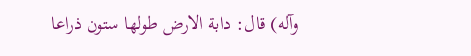وآله) قال: دابة الارض طولها ستون ذراعا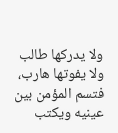ولا يدركها طالب ولا يفوتها هارب، فتسم المؤمن بين عينيه ويكتب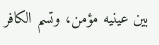بين عينيه مؤمن، وتسم الكافر